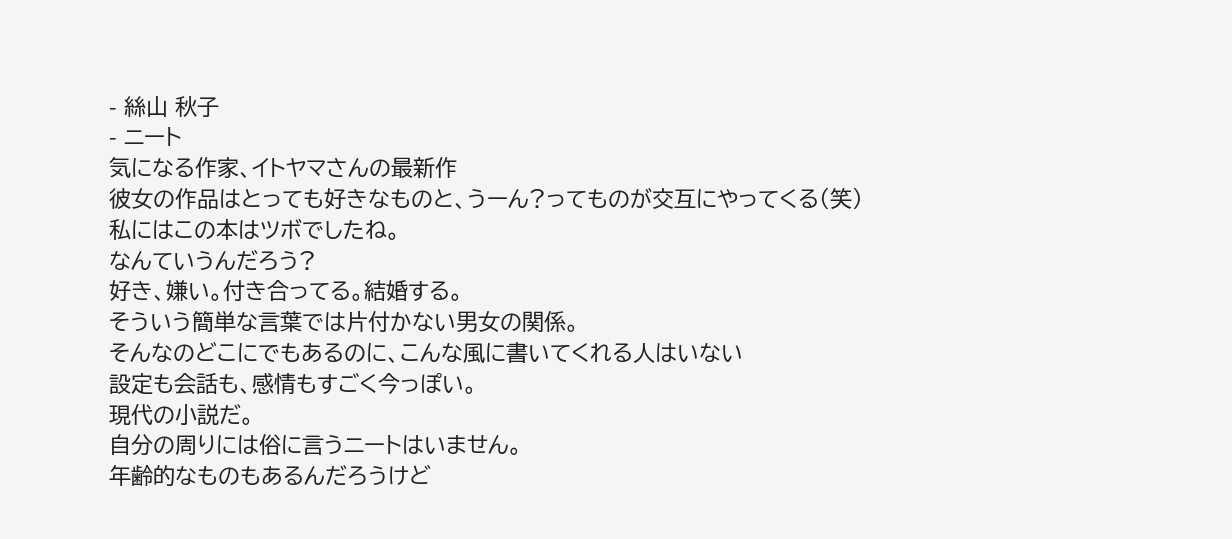- 絲山 秋子
- ニート
気になる作家、イトヤマさんの最新作
彼女の作品はとっても好きなものと、うーん?ってものが交互にやってくる(笑)
私にはこの本はツボでしたね。
なんていうんだろう?
好き、嫌い。付き合ってる。結婚する。
そういう簡単な言葉では片付かない男女の関係。
そんなのどこにでもあるのに、こんな風に書いてくれる人はいない
設定も会話も、感情もすごく今っぽい。
現代の小説だ。
自分の周りには俗に言うニートはいません。
年齢的なものもあるんだろうけど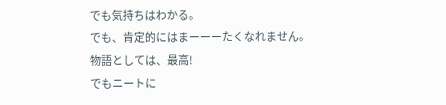でも気持ちはわかる。
でも、肯定的にはまーーーたくなれません。
物語としては、最高!
でもニートに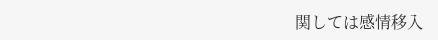関しては感情移入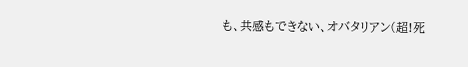も、共感もできない、オバタリアン(超!死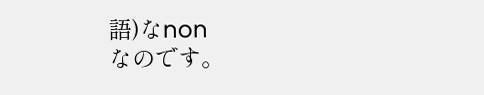語)なnon
なのです。